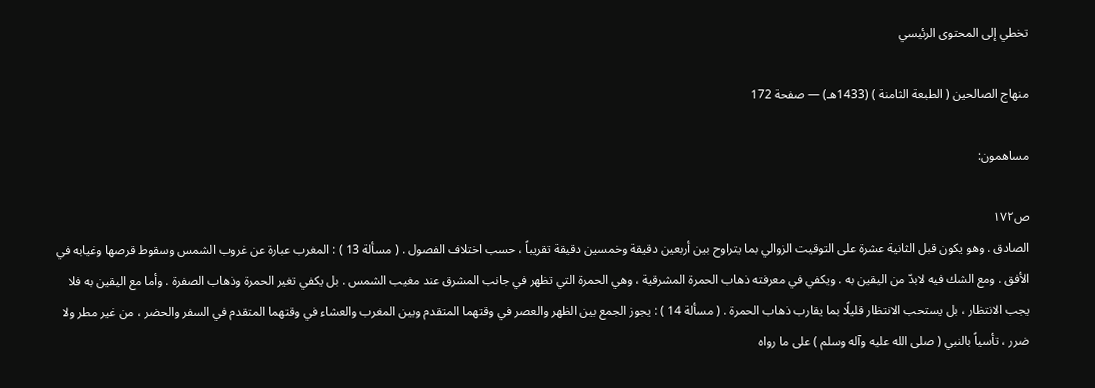تخطي إلى المحتوى الرئيسي

منهاج الصالحين ( الطبعة الثامنة ) (1433هـ) — صفحة 172

مساهمون:

ص١٧٢
الصادق . وهو يكون قبل الثانية عشرة على التوقيت الزوالي بما يتراوح بين أربعين دقيقة وخمسين دقيقة تقريباً ، حسب اختلاف الفصول . ( مسألة 13 ) : المغرب عبارة عن غروب الشمس وسقوط قرصها وغيابه في الأفق . ومع الشك فيه لابدّ من اليقين به . ويكفي في معرفته ذهاب الحمرة المشرقية ، وهي الحمرة التي تظهر في جانب المشرق عند مغيب الشمس . بل يكفي تغير الحمرة وذهاب الصفرة . وأما مع اليقين به فلا يجب الانتظار ، بل يستحب الانتظار قليلًا بما يقارب ذهاب الحمرة . ( مسألة 14 ) : يجوز الجمع بين الظهر والعصر في وقتهما المتقدم وبين المغرب والعشاء في وقتهما المتقدم في السفر والحضر ، من غير مطر ولا ضرر ، تأسياً بالنبي ( صلى الله عليه وآله وسلم ) على ما رواه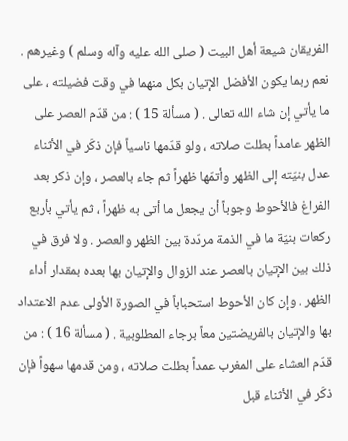الفريقان شيعة أهل البيت ( صلى الله عليه وآله وسلم ) وغيرهم . نعم ربما يكون الأفضل الإتيان بكل منهما في وقت فضيلته ، على ما يأتي إن شاء الله تعالى . ( مسألة 15 ) : من قدّم العصر على الظهر عامداً بطلت صلاته ، ولو قدّمها ناسياً فإن ذكَر في الأثناء عدل بنيّته إلى الظهر وأتمّها ظهراً ثم جاء بالعصر ، وإن ذكر بعد الفراغ فالأحوط وجوباً أن يجعل ما أتى به ظهراً ، ثم يأتي بأربع ركعات بنيّة ما في الذمة مردّدة بين الظهر والعصر . ولا فرق في ذلك بين الإتيان بالعصر عند الزوال والإتيان بها بعده بمقدار أداء الظهر . وإن كان الأحوط استحباباً في الصورة الأولى عدم الاعتداد بها والإتيان بالفريضتين معاً برجاء المطلوبية . ( مسألة 16 ) : من قدّم العشاء على المغرب عمداً بطلت صلاته ، ومن قدمها سهواً فإن ذكَر في الأثناء قبل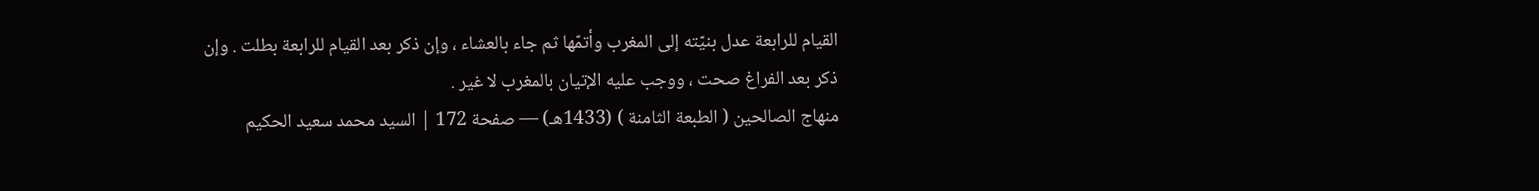القيام للرابعة عدل بنيّته إلى المغرب وأتمّها ثم جاء بالعشاء ، وإن ذكر بعد القيام للرابعة بطلت . وإن ذكر بعد الفراغ صحت ، ووجب عليه الإتيان بالمغرب لا غير .
منهاج الصالحين ( الطبعة الثامنة ) (1433هـ) — صفحة 172 | السيد محمد سعيد الحكيم